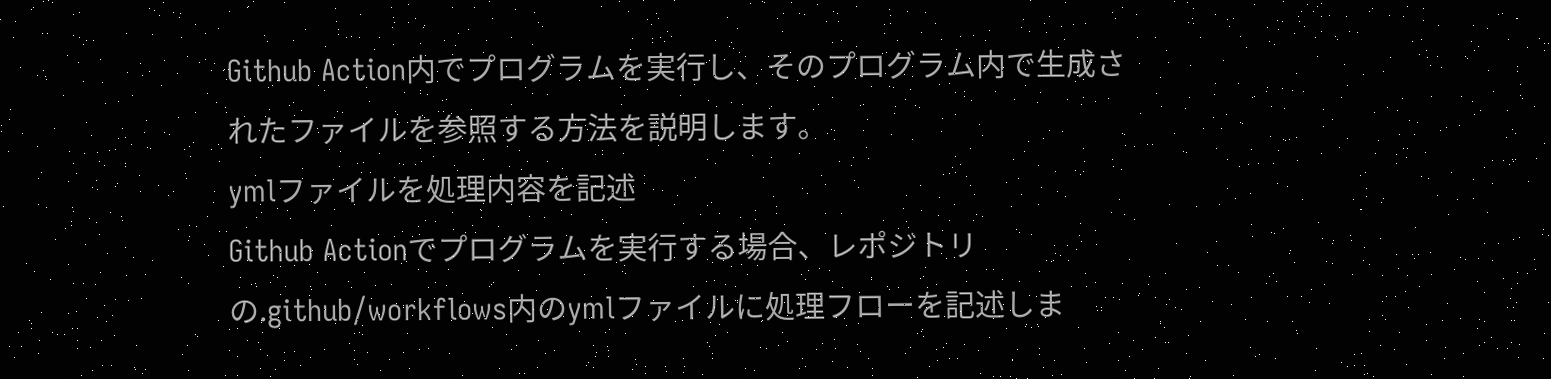Github Action内でプログラムを実行し、そのプログラム内で生成されたファイルを参照する方法を説明します。
ymlファイルを処理内容を記述
Github Actionでプログラムを実行する場合、レポジトリの.github/workflows内のymlファイルに処理フローを記述しま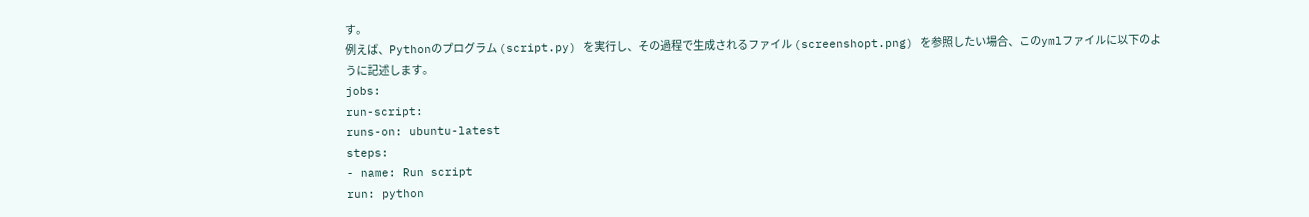す。
例えば、Pythonのプログラム (script.py) を実行し、その過程で生成されるファイル (screenshopt.png) を参照したい場合、このymlファイルに以下のように記述します。
jobs:
run-script:
runs-on: ubuntu-latest
steps:
- name: Run script
run: python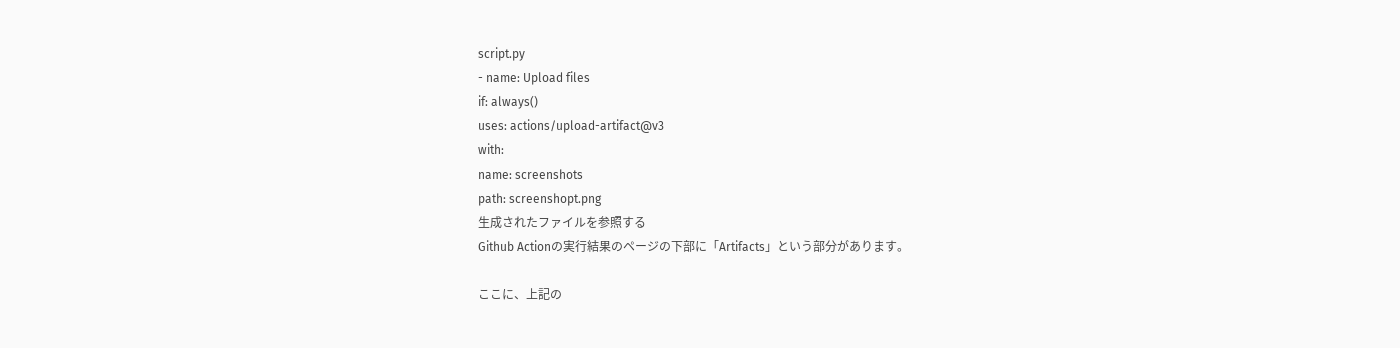script.py
- name: Upload files
if: always()
uses: actions/upload-artifact@v3
with:
name: screenshots
path: screenshopt.png
生成されたファイルを参照する
Github Actionの実行結果のページの下部に「Artifacts」という部分があります。

ここに、上記の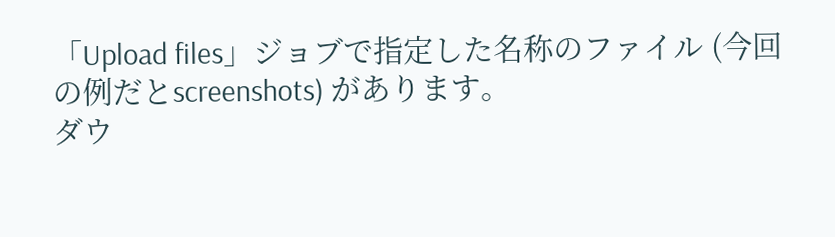「Upload files」ジョブで指定した名称のファイル (今回の例だとscreenshots) があります。
ダウ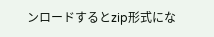ンロードするとzip形式にな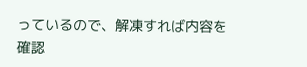っているので、解凍すれば内容を確認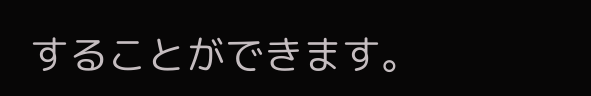することができます。